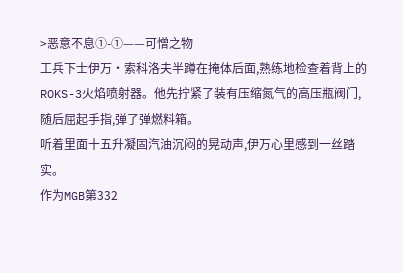>恶意不息①-①——可憎之物
工兵下士伊万·索科洛夫半蹲在掩体后面,熟练地检查着背上的ROKS-3火焰喷射器。他先拧紧了装有压缩氮气的高压瓶阀门,随后屈起手指,弹了弹燃料箱。
听着里面十五升凝固汽油沉闷的晃动声,伊万心里感到一丝踏实。
作为MGB第332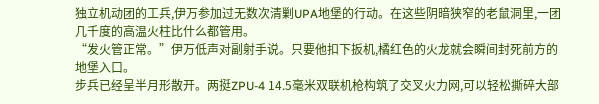独立机动团的工兵,伊万参加过无数次清剿UPA地堡的行动。在这些阴暗狭窄的老鼠洞里,一团几千度的高温火柱比什么都管用。
“发火管正常。”伊万低声对副射手说。只要他扣下扳机,橘红色的火龙就会瞬间封死前方的地堡入口。
步兵已经呈半月形散开。两挺ZPU-4 14.5毫米双联机枪构筑了交叉火力网,可以轻松撕碎大部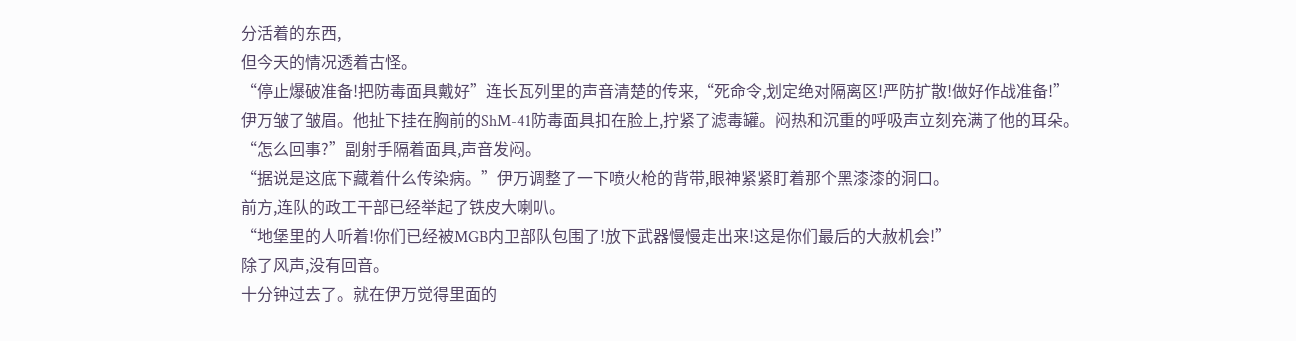分活着的东西,
但今天的情况透着古怪。
“停止爆破准备!把防毒面具戴好”连长瓦列里的声音清楚的传来,“死命令,划定绝对隔离区!严防扩散!做好作战准备!”
伊万皱了皱眉。他扯下挂在胸前的ShM-41防毒面具扣在脸上,拧紧了滤毒罐。闷热和沉重的呼吸声立刻充满了他的耳朵。
“怎么回事?”副射手隔着面具,声音发闷。
“据说是这底下藏着什么传染病。”伊万调整了一下喷火枪的背带,眼神紧紧盯着那个黑漆漆的洞口。
前方,连队的政工干部已经举起了铁皮大喇叭。
“地堡里的人听着!你们已经被MGB内卫部队包围了!放下武器慢慢走出来!这是你们最后的大赦机会!”
除了风声,没有回音。
十分钟过去了。就在伊万觉得里面的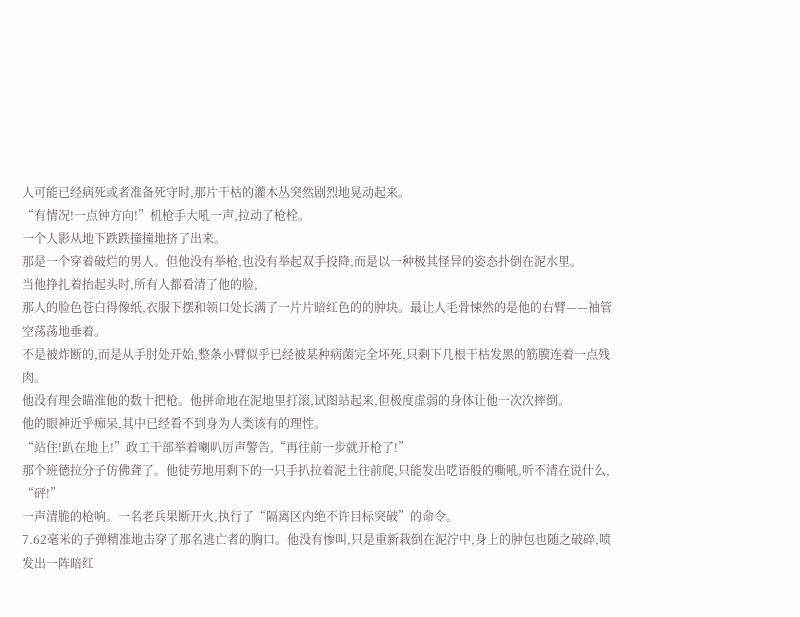人可能已经病死或者准备死守时,那片干枯的灌木丛突然剧烈地晃动起来。
“有情况!一点钟方向!”机枪手大吼一声,拉动了枪栓。
一个人影从地下跌跌撞撞地挤了出来。
那是一个穿着破烂的男人。但他没有举枪,也没有举起双手投降,而是以一种极其怪异的姿态扑倒在泥水里。
当他挣扎着抬起头时,所有人都看清了他的脸,
那人的脸色苍白得像纸,衣服下摆和领口处长满了一片片暗红色的的肿块。最让人毛骨悚然的是他的右臂——袖管空荡荡地垂着。
不是被炸断的,而是从手肘处开始,整条小臂似乎已经被某种病菌完全坏死,只剩下几根干枯发黑的筋膜连着一点残肉。
他没有理会瞄准他的数十把枪。他拼命地在泥地里打滚,试图站起来,但极度虚弱的身体让他一次次摔倒。
他的眼神近乎痴呆,其中已经看不到身为人类该有的理性。
“站住!趴在地上!”政工干部举着喇叭厉声警告,“再往前一步就开枪了!”
那个班德拉分子仿佛聋了。他徒劳地用剩下的一只手扒拉着泥土往前爬,只能发出呓语般的嘶吼,听不清在说什么,
“砰!”
一声清脆的枪响。一名老兵果断开火,执行了“隔离区内绝不许目标突破”的命令。
7.62毫米的子弹精准地击穿了那名逃亡者的胸口。他没有惨叫,只是重新栽倒在泥泞中,身上的肿包也随之破碎,喷发出一阵暗红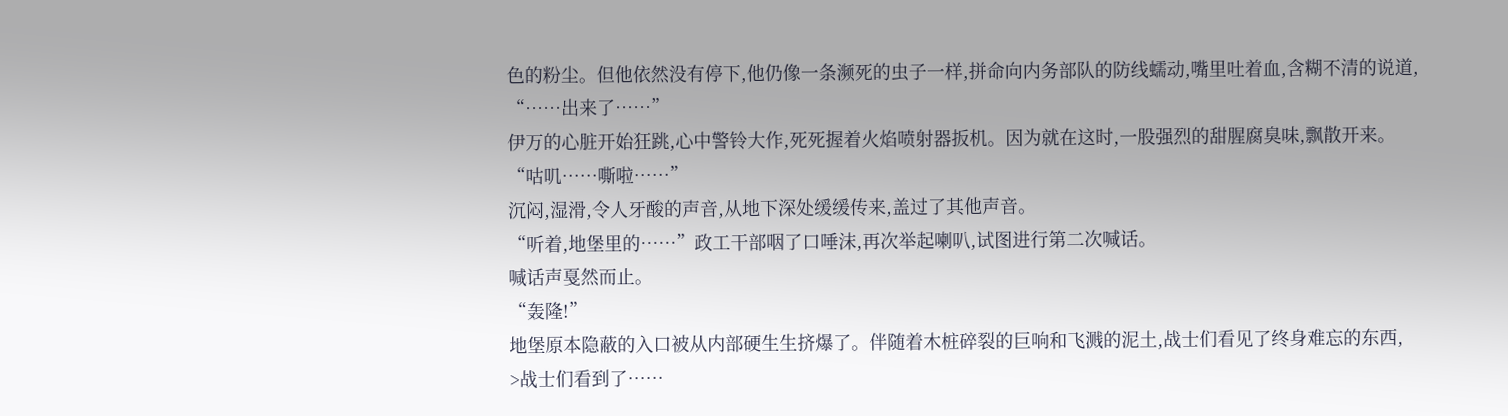色的粉尘。但他依然没有停下,他仍像一条濒死的虫子一样,拼命向内务部队的防线蠕动,嘴里吐着血,含糊不清的说道,
“……出来了……”
伊万的心脏开始狂跳,心中警铃大作,死死握着火焰喷射器扳机。因为就在这时,一股强烈的甜腥腐臭味,飘散开来。
“咕叽……嘶啦……”
沉闷,湿滑,令人牙酸的声音,从地下深处缓缓传来,盖过了其他声音。
“听着,地堡里的……”政工干部咽了口唾沫,再次举起喇叭,试图进行第二次喊话。
喊话声戛然而止。
“轰隆!”
地堡原本隐蔽的入口被从内部硬生生挤爆了。伴随着木桩碎裂的巨响和飞溅的泥土,战士们看见了终身难忘的东西,
>战士们看到了……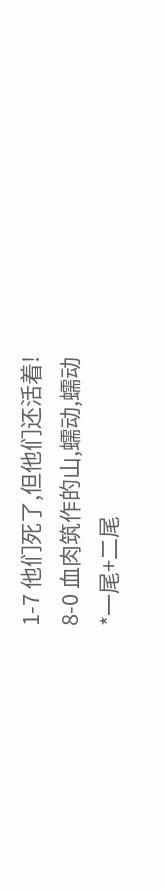1-7 他们死了,但他们还活着!
8-0 血肉筑作的山,蠕动,蠕动
*一尾+二尾